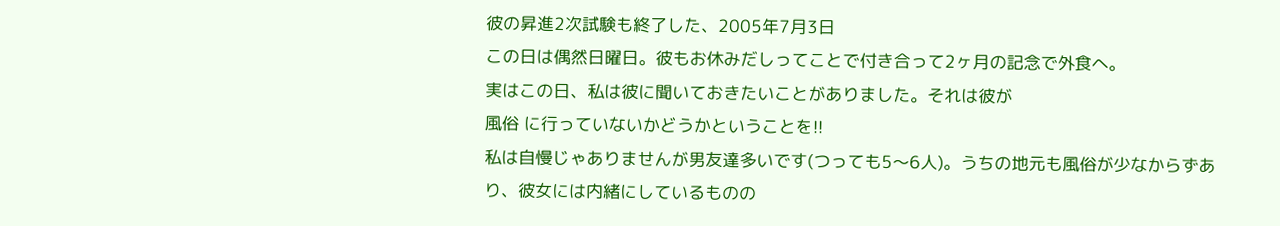彼の昇進2次試験も終了した、2005年7月3日
この日は偶然日曜日。彼もお休みだしってことで付き合って2ヶ月の記念で外食へ。
実はこの日、私は彼に聞いておきたいことがありました。それは彼が
風俗 に行っていないかどうかということを!!
私は自慢じゃありませんが男友達多いです(つっても5〜6人)。うちの地元も風俗が少なからずあり、彼女には内緒にしているものの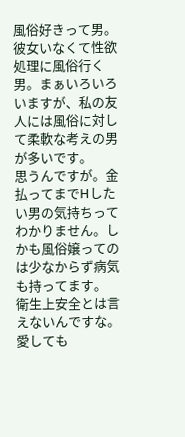風俗好きって男。彼女いなくて性欲処理に風俗行く男。まぁいろいろいますが、私の友人には風俗に対して柔軟な考えの男が多いです。
思うんですが。金払ってまでHしたい男の気持ちってわかりません。しかも風俗嬢ってのは少なからず病気も持ってます。
衛生上安全とは言えないんですな。
愛しても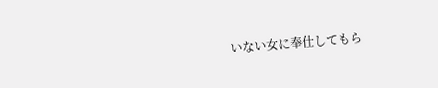いない女に奉仕してもら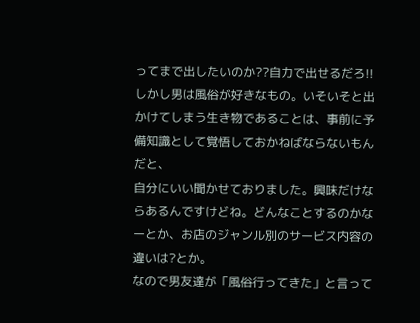ってまで出したいのか??自力で出せるだろ!! しかし男は風俗が好きなもの。いそいそと出かけてしまう生き物であることは、事前に予備知識として覚悟しておかねばならないもんだと、
自分にいい聞かせておりました。興味だけならあるんですけどね。どんなことするのかなーとか、お店のジャンル別のサービス内容の違いは?とか。
なので男友達が「風俗行ってきた」と言って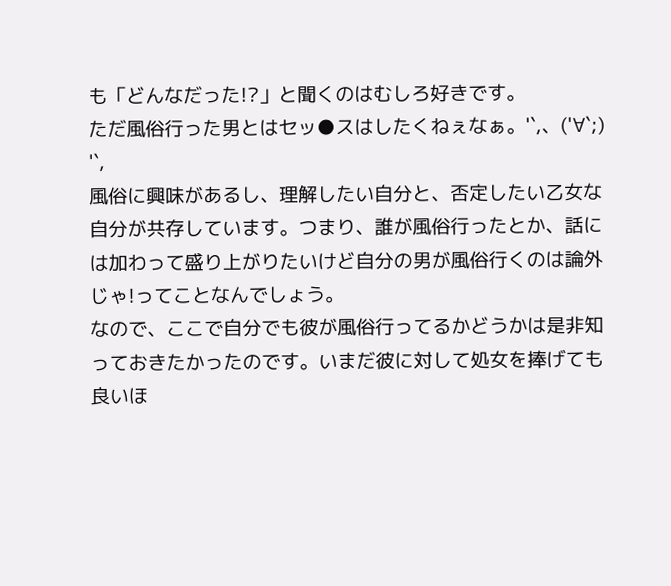も「どんなだった!?」と聞くのはむしろ好きです。
ただ風俗行った男とはセッ●スはしたくねぇなぁ。'`,、('∀`;) '`,
風俗に興味があるし、理解したい自分と、否定したい乙女な自分が共存しています。つまり、誰が風俗行ったとか、話には加わって盛り上がりたいけど自分の男が風俗行くのは論外じゃ!ってことなんでしょう。
なので、ここで自分でも彼が風俗行ってるかどうかは是非知っておきたかったのです。いまだ彼に対して処女を捧げても良いほ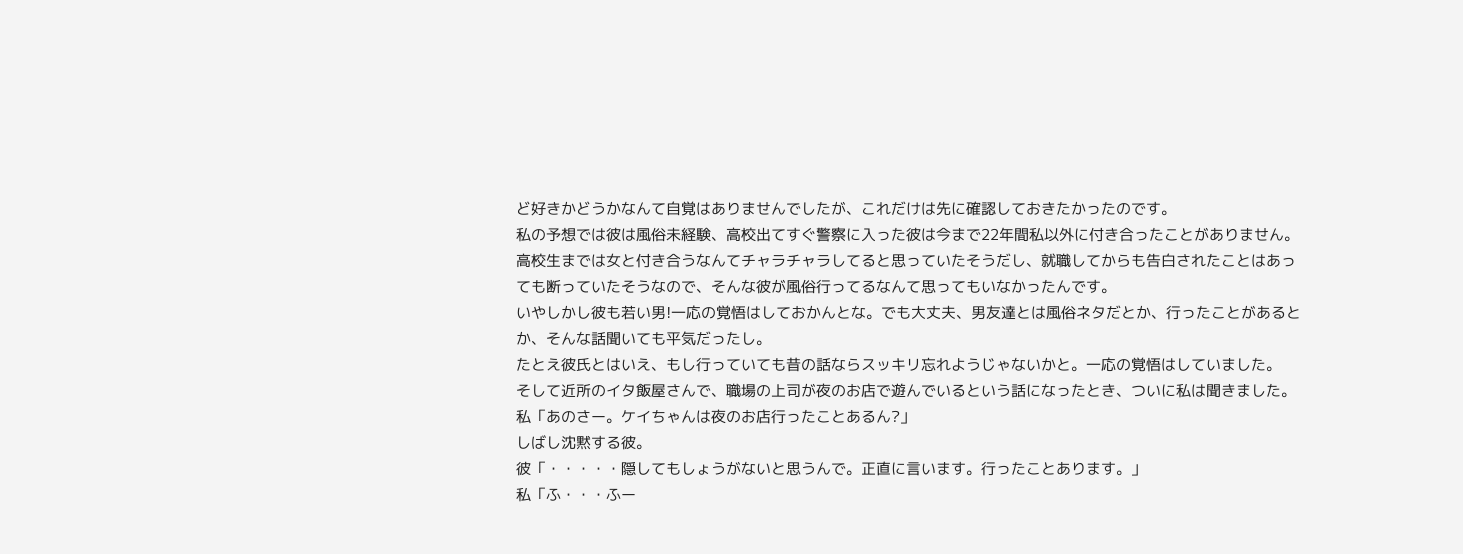ど好きかどうかなんて自覚はありませんでしたが、これだけは先に確認しておきたかったのです。
私の予想では彼は風俗未経験、高校出てすぐ警察に入った彼は今まで22年間私以外に付き合ったことがありません。
高校生までは女と付き合うなんてチャラチャラしてると思っていたそうだし、就職してからも告白されたことはあっても断っていたそうなので、そんな彼が風俗行ってるなんて思ってもいなかったんです。
いやしかし彼も若い男!一応の覚悟はしておかんとな。でも大丈夫、男友達とは風俗ネタだとか、行ったことがあるとか、そんな話聞いても平気だったし。
たとえ彼氏とはいえ、もし行っていても昔の話ならスッキリ忘れようじゃないかと。一応の覚悟はしていました。
そして近所のイタ飯屋さんで、職場の上司が夜のお店で遊んでいるという話になったとき、ついに私は聞きました。
私「あのさー。ケイちゃんは夜のお店行ったことあるん?」
しばし沈黙する彼。
彼「・・・・・隠してもしょうがないと思うんで。正直に言います。行ったことあります。」
私「ふ・・・ふー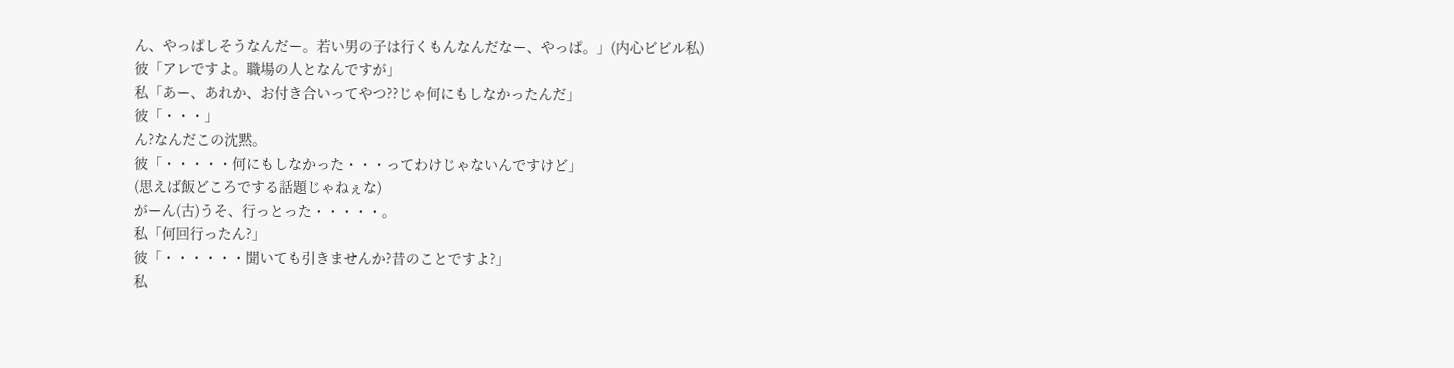ん、やっぱしそうなんだー。若い男の子は行くもんなんだなー、やっぱ。」(内心ビビル私)
彼「アレですよ。職場の人となんですが」
私「あー、あれか、お付き合いってやつ??じゃ何にもしなかったんだ」
彼「・・・」
ん?なんだこの沈黙。
彼「・・・・・何にもしなかった・・・ってわけじゃないんですけど」
(思えば飯どころでする話題じゃねぇな)
がーん(古)うそ、行っとった・・・・・。
私「何回行ったん?」
彼「・・・・・・聞いても引きませんか?昔のことですよ?」
私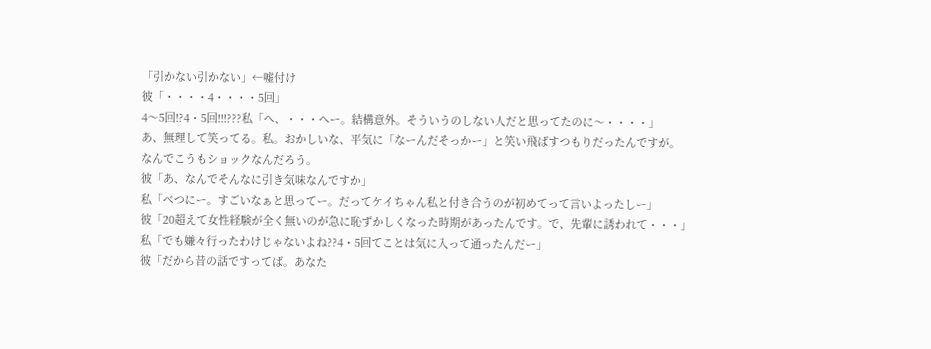「引かない引かない」←嘘付け
彼「・・・・4・・・・5回」
4〜5回!?4・5回!!!???私「へ、・・・へー。結構意外。そういうのしない人だと思ってたのに〜・・・・」
あ、無理して笑ってる。私。おかしいな、平気に「なーんだそっかー」と笑い飛ばすつもりだったんですが。
なんでこうもショックなんだろう。
彼「あ、なんでそんなに引き気味なんですか」
私「べつにー。すごいなぁと思ってー。だってケイちゃん私と付き合うのが初めてって言いよったしー」
彼「20超えて女性経験が全く無いのが急に恥ずかしくなった時期があったんです。で、先輩に誘われて・・・」
私「でも嫌々行ったわけじゃないよね??4・5回てことは気に入って通ったんだー」
彼「だから昔の話ですってば。あなた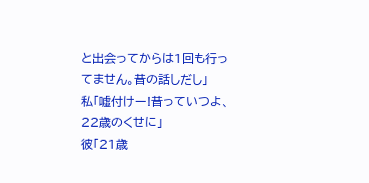と出会ってからは1回も行ってません。昔の話しだし」
私「嘘付けー!昔っていつよ、22歳のくせに」
彼「21歳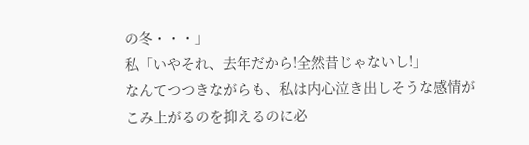の冬・・・」
私「いやそれ、去年だから!全然昔じゃないし!」
なんてつつきながらも、私は内心泣き出しそうな感情がこみ上がるのを抑えるのに必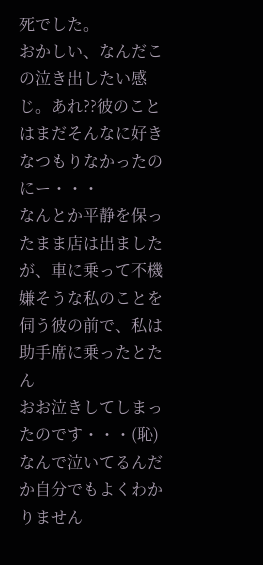死でした。
おかしい、なんだこの泣き出したい感じ。あれ??彼のことはまだそんなに好きなつもりなかったのにー・・・
なんとか平静を保ったまま店は出ましたが、車に乗って不機嫌そうな私のことを伺う彼の前で、私は助手席に乗ったとたん
おお泣きしてしまったのです・・・(恥)
なんで泣いてるんだか自分でもよくわかりません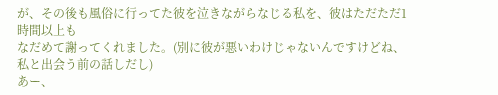が、その後も風俗に行ってた彼を泣きながらなじる私を、彼はただただ1時間以上も
なだめて謝ってくれました。(別に彼が悪いわけじゃないんですけどね、私と出会う前の話しだし)
あー、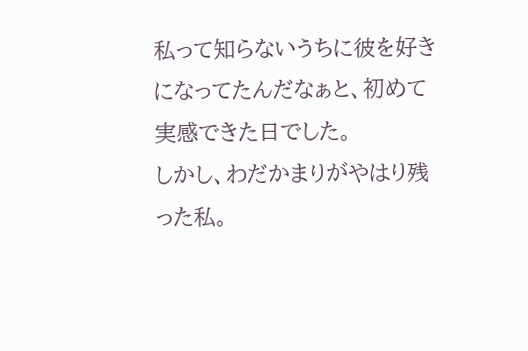私って知らないうちに彼を好きになってたんだなぁと、初めて実感できた日でした。
しかし、わだかまりがやはり残った私。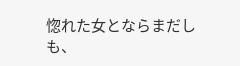惚れた女とならまだしも、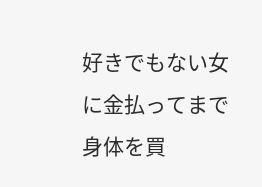好きでもない女に金払ってまで身体を買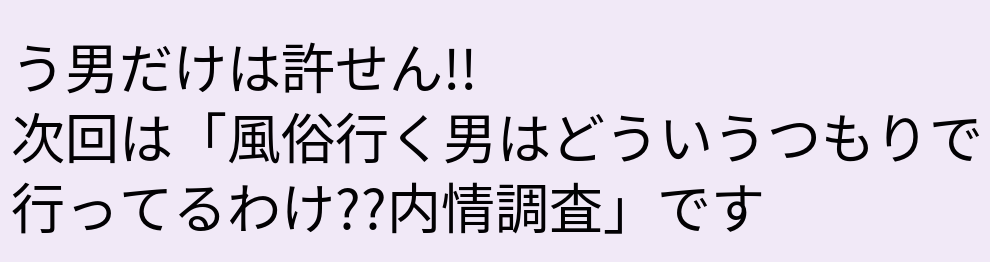う男だけは許せん!!
次回は「風俗行く男はどういうつもりで行ってるわけ??内情調査」です